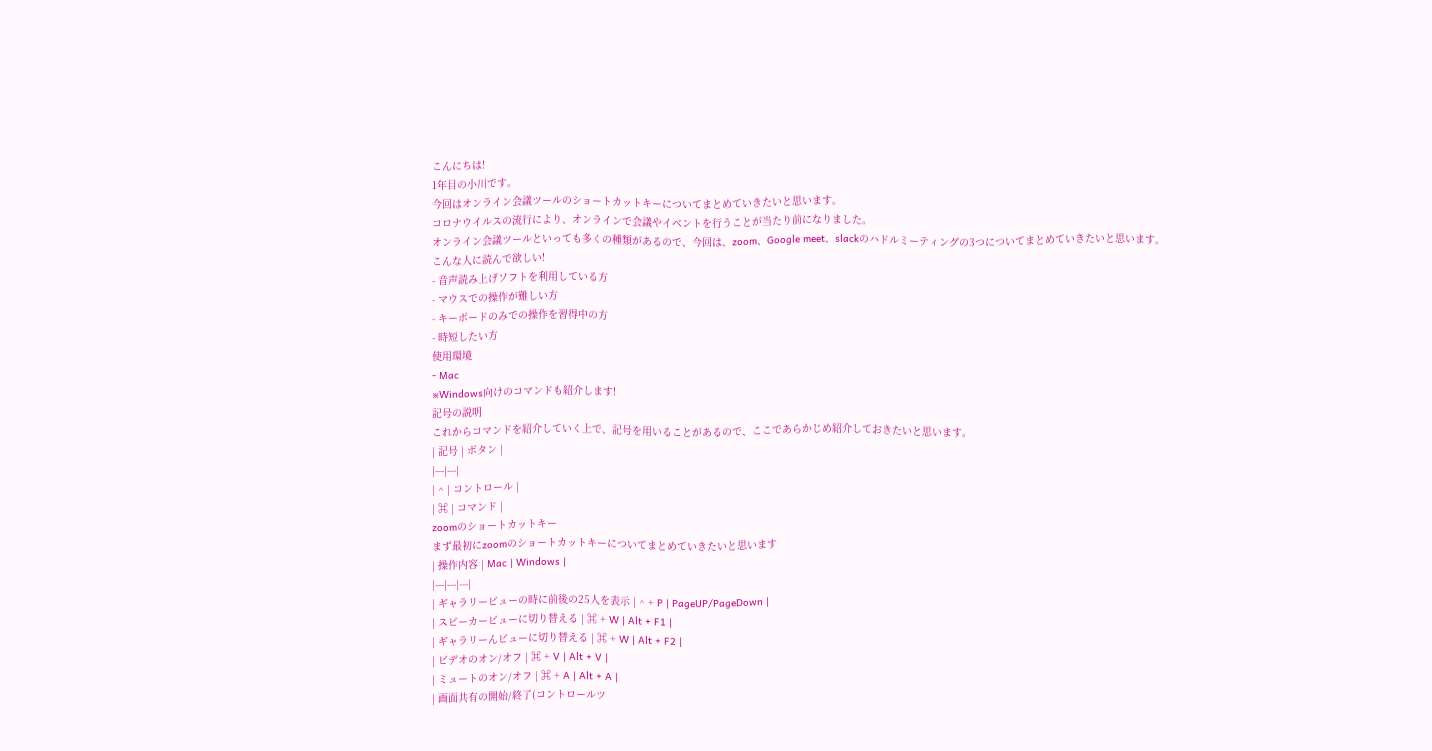こんにちは!
1年目の小川です。
今回はオンライン会議ツールのショートカットキーについてまとめていきたいと思います。
コロナウイルスの流行により、オンラインで会議やイベントを行うことが当たり前になりました。
オンライン会議ツールといっても多くの種類があるので、今回は、zoom、Google meet、slackのハドルミーティングの3つについてまとめていきたいと思います。
こんな人に読んで欲しい!
- 音声読み上げソフトを利用している方
- マウスでの操作が難しい方
- キーボードのみでの操作を習得中の方
- 時短したい方
使用環境
- Mac
※Windows向けのコマンドも紹介します!
記号の説明
これからコマンドを紹介していく上で、記号を用いることがあるので、ここであらかじめ紹介しておきたいと思います。
| 記号 | ボタン |
|---|---|
| ^ | コントロール |
| ⌘ | コマンド |
zoomのショートカットキー
まず最初にzoomのショートカットキーについてまとめていきたいと思います
| 操作内容 | Mac | Windows |
|---|---|---|
| ギャラリービューの時に前後の25人を表示 | ^ + P | PageUP/PageDown |
| スピーカービューに切り替える | ⌘ + W | Alt + F1 |
| ギャラリーんビューに切り替える | ⌘ + W | Alt + F2 |
| ビデオのオン/オフ | ⌘ + V | Alt + V |
| ミュートのオン/オフ | ⌘ + A | Alt + A |
| 画面共有の開始/終了(コントロールツ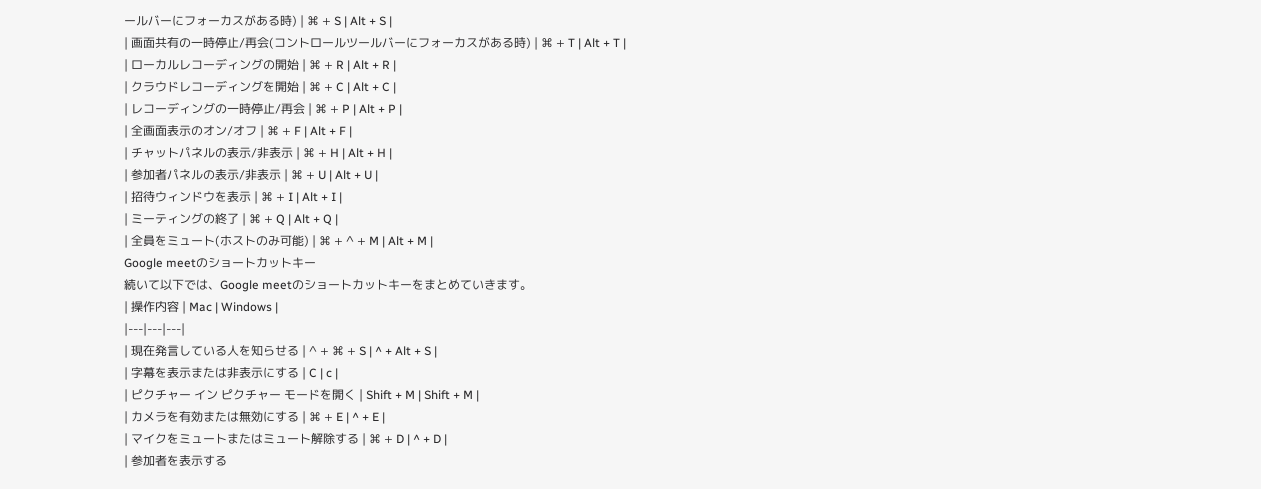ールバーにフォーカスがある時) | ⌘ + S | Alt + S |
| 画面共有の一時停止/再会(コントロールツールバーにフォーカスがある時) | ⌘ + T | Alt + T |
| ローカルレコーディングの開始 | ⌘ + R | Alt + R |
| クラウドレコーディングを開始 | ⌘ + C | Alt + C |
| レコーディングの一時停止/再会 | ⌘ + P | Alt + P |
| 全画面表示のオン/オフ | ⌘ + F | Alt + F |
| チャットパネルの表示/非表示 | ⌘ + H | Alt + H |
| 参加者パネルの表示/非表示 | ⌘ + U | Alt + U |
| 招待ウィンドウを表示 | ⌘ + I | Alt + I |
| ミーティングの終了 | ⌘ + Q | Alt + Q |
| 全員をミュート(ホストのみ可能) | ⌘ + ^ + M | Alt + M |
Google meetのショートカットキー
続いて以下では、Google meetのショートカットキーをまとめていきます。
| 操作内容 | Mac | Windows |
|---|---|---|
| 現在発言している人を知らせる | ^ + ⌘ + S | ^ + Alt + S |
| 字幕を表示または非表示にする | C | c |
| ピクチャー イン ピクチャー モードを開く | Shift + M | Shift + M |
| カメラを有効または無効にする | ⌘ + E | ^ + E |
| マイクをミュートまたはミュート解除する | ⌘ + D | ^ + D |
| 参加者を表示する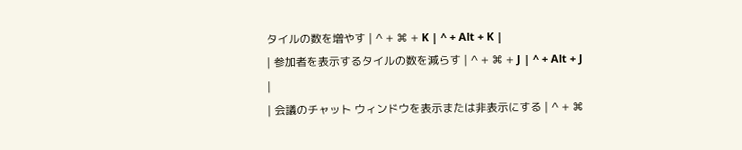タイルの数を増やす | ^ + ⌘ + K | ^ + Alt + K |
| 参加者を表示するタイルの数を減らす | ^ + ⌘ + J | ^ + Alt + J |
| 会議のチャット ウィンドウを表示または非表示にする | ^ + ⌘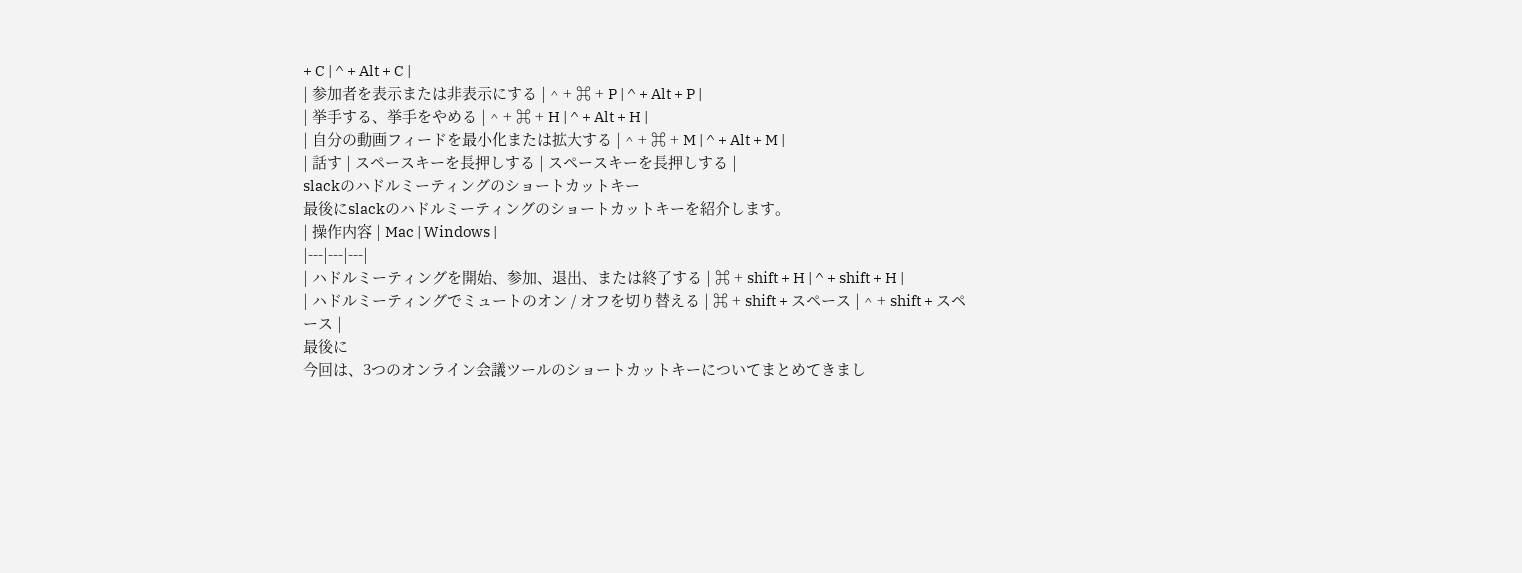+ C | ^ + Alt + C |
| 参加者を表示または非表示にする | ^ + ⌘ + P | ^ + Alt + P |
| 挙手する、挙手をやめる | ^ + ⌘ + H | ^ + Alt + H |
| 自分の動画フィードを最小化または拡大する | ^ + ⌘ + M | ^ + Alt + M |
| 話す | スペースキーを長押しする | スペースキーを長押しする |
slackのハドルミーティングのショートカットキー
最後にslackのハドルミーティングのショートカットキーを紹介します。
| 操作内容 | Mac | Windows |
|---|---|---|
| ハドルミーティングを開始、参加、退出、または終了する | ⌘ + shift + H | ^ + shift + H |
| ハドルミーティングでミュートのオン / オフを切り替える | ⌘ + shift + スペース | ^ + shift + スペース |
最後に
今回は、3つのオンライン会議ツールのショートカットキーについてまとめてきまし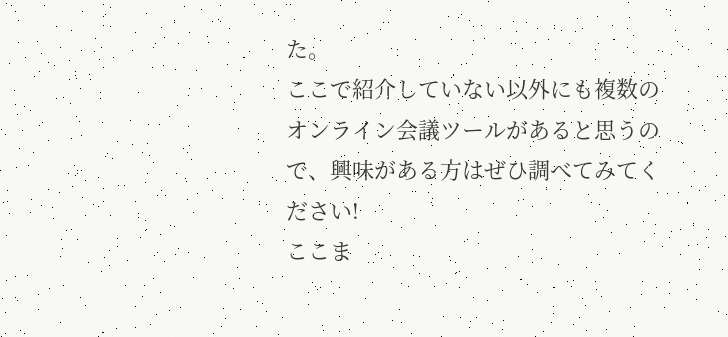た。
ここで紹介していない以外にも複数のオンライン会議ツールがあると思うので、興味がある方はぜひ調べてみてください!
ここま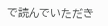で読んでいただき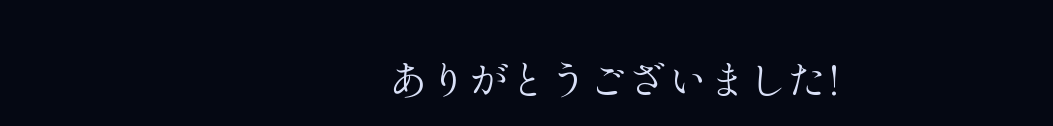ありがとうございました!